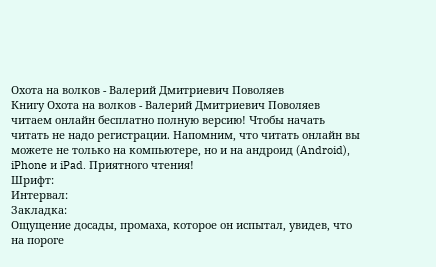Охота на волков - Валерий Дмитриевич Поволяев
Книгу Охота на волков - Валерий Дмитриевич Поволяев читаем онлайн бесплатно полную версию! Чтобы начать читать не надо регистрации. Напомним, что читать онлайн вы можете не только на компьютере, но и на андроид (Android), iPhone и iPad. Приятного чтения!
Шрифт:
Интервал:
Закладка:
Ощущение досады, промаха, которое он испытал, увидев, что на пороге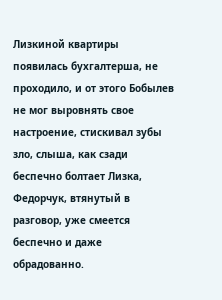Лизкиной квартиры появилась бухгалтерша, не проходило, и от этого Бобылев не мог выровнять свое настроение, стискивал зубы зло, слыша, как сзади беспечно болтает Лизка, Федорчук, втянутый в разговор, уже смеется беспечно и даже обрадованно.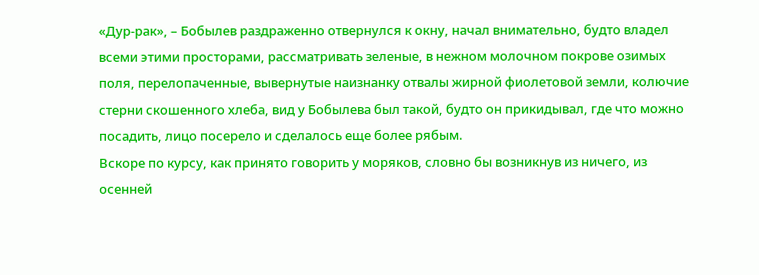«Дур-рак», – Бобылев раздраженно отвернулся к окну, начал внимательно, будто владел всеми этими просторами, рассматривать зеленые, в нежном молочном покрове озимых поля, перелопаченные, вывернутые наизнанку отвалы жирной фиолетовой земли, колючие стерни скошенного хлеба, вид у Бобылева был такой, будто он прикидывал, где что можно посадить, лицо посерело и сделалось еще более рябым.
Вскоре по курсу, как принято говорить у моряков, словно бы возникнув из ничего, из осенней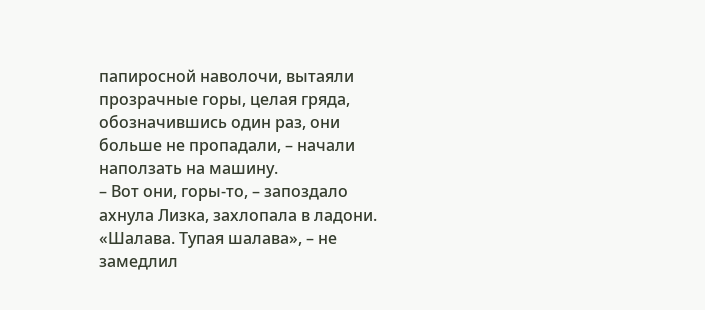папиросной наволочи, вытаяли прозрачные горы, целая гряда, обозначившись один раз, они больше не пропадали, – начали наползать на машину.
– Вот они, горы-то, – запоздало ахнула Лизка, захлопала в ладони.
«Шалава. Тупая шалава», – не замедлил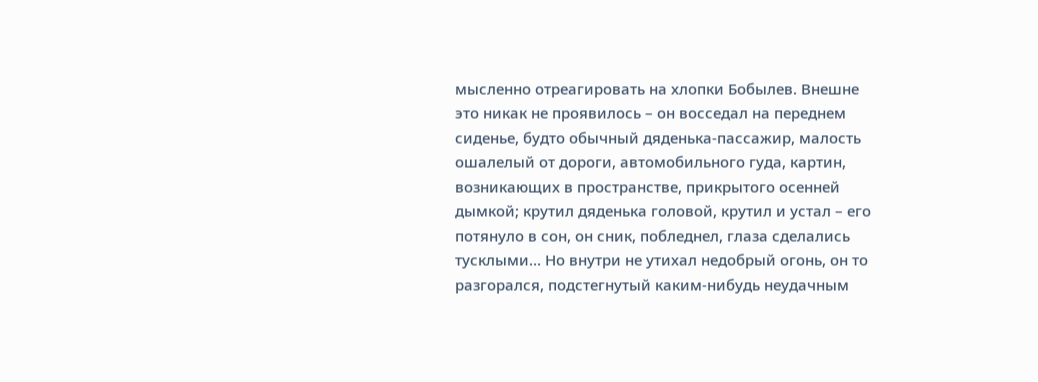мысленно отреагировать на хлопки Бобылев. Внешне это никак не проявилось – он восседал на переднем сиденье, будто обычный дяденька-пассажир, малость ошалелый от дороги, автомобильного гуда, картин, возникающих в пространстве, прикрытого осенней дымкой; крутил дяденька головой, крутил и устал – его потянуло в сон, он сник, побледнел, глаза сделались тусклыми… Но внутри не утихал недобрый огонь, он то разгорался, подстегнутый каким-нибудь неудачным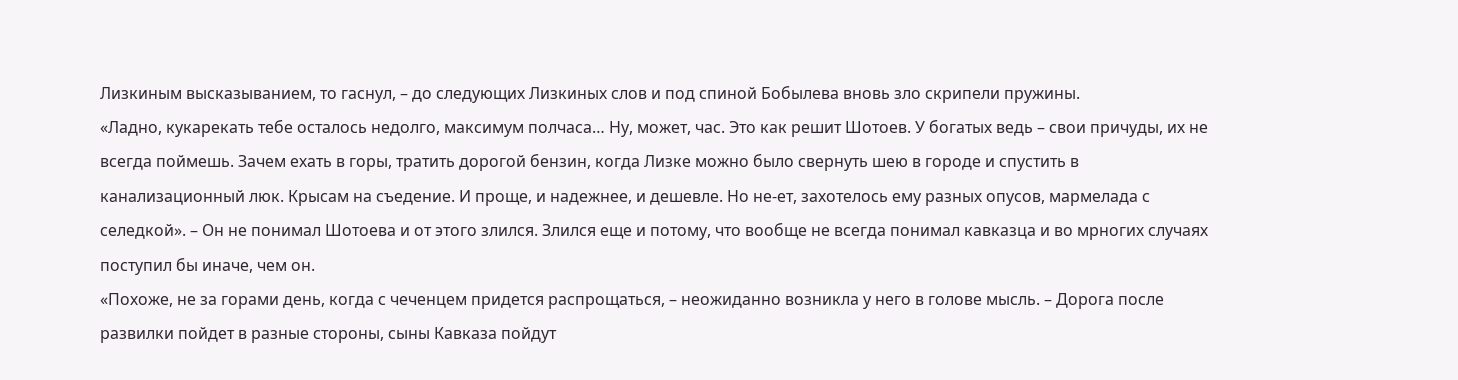Лизкиным высказыванием, то гаснул, – до следующих Лизкиных слов и под спиной Бобылева вновь зло скрипели пружины.
«Ладно, кукарекать тебе осталось недолго, максимум полчаса… Ну, может, час. Это как решит Шотоев. У богатых ведь – свои причуды, их не всегда поймешь. Зачем ехать в горы, тратить дорогой бензин, когда Лизке можно было свернуть шею в городе и спустить в канализационный люк. Крысам на съедение. И проще, и надежнее, и дешевле. Но не-ет, захотелось ему разных опусов, мармелада с селедкой». – Он не понимал Шотоева и от этого злился. Злился еще и потому, что вообще не всегда понимал кавказца и во мрногих случаях поступил бы иначе, чем он.
«Похоже, не за горами день, когда с чеченцем придется распрощаться, – неожиданно возникла у него в голове мысль. – Дорога после развилки пойдет в разные стороны, сыны Кавказа пойдут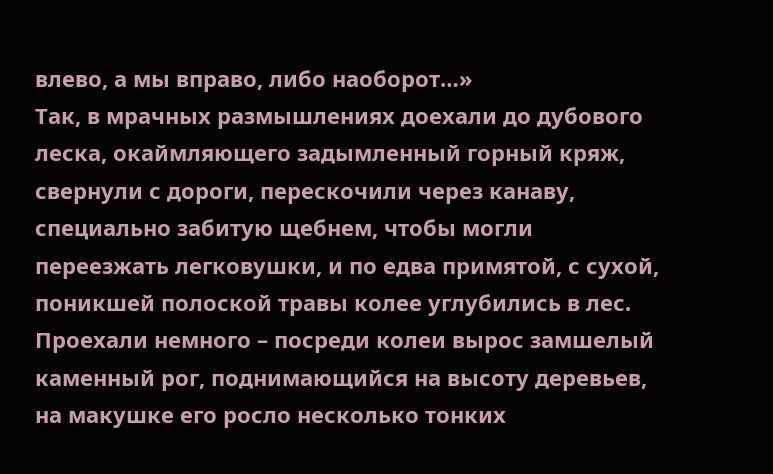влево, а мы вправо, либо наоборот…»
Так, в мрачных размышлениях доехали до дубового леска, окаймляющего задымленный горный кряж, свернули с дороги, перескочили через канаву, специально забитую щебнем, чтобы могли переезжать легковушки, и по едва примятой, с сухой, поникшей полоской травы колее углубились в лес.
Проехали немного – посреди колеи вырос замшелый каменный рог, поднимающийся на высоту деревьев, на макушке его росло несколько тонких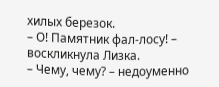хилых березок.
– О! Памятник фал-лосу! – воскликнула Лизка.
– Чему, чему? – недоуменно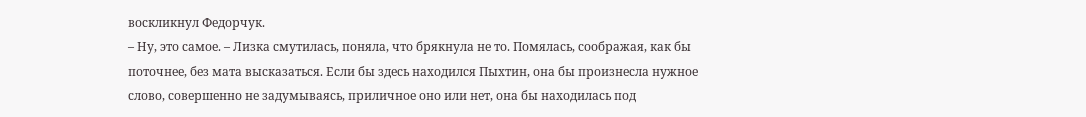воскликнул Федорчук.
– Ну, это самое. – Лизка смутилась, поняла, что брякнула не то. Помялась, соображая, как бы поточнее, без мата высказаться. Если бы здесь находился Пыхтин, она бы произнесла нужное слово, совершенно не задумываясь, приличное оно или нет, она бы находилась под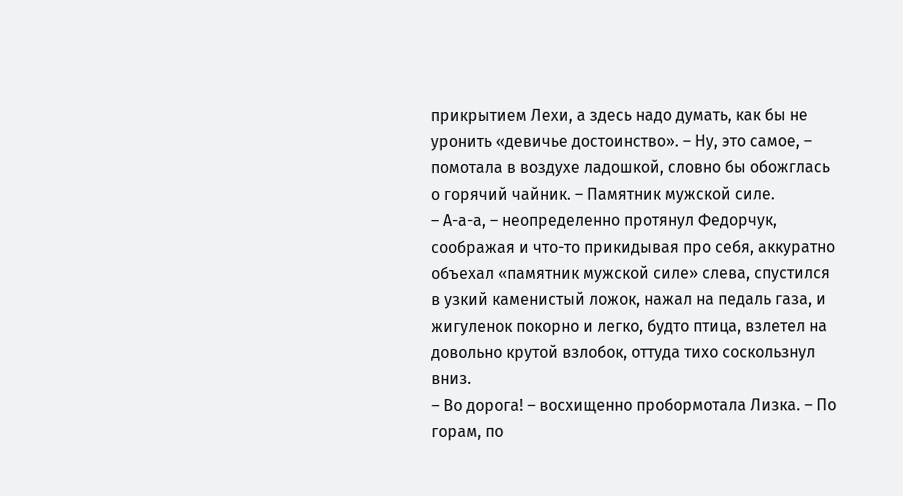прикрытием Лехи, а здесь надо думать, как бы не уронить «девичье достоинство». – Ну, это самое, – помотала в воздухе ладошкой, словно бы обожглась о горячий чайник. – Памятник мужской силе.
– А-а-а, – неопределенно протянул Федорчук, соображая и что-то прикидывая про себя, аккуратно объехал «памятник мужской силе» слева, спустился в узкий каменистый ложок, нажал на педаль газа, и жигуленок покорно и легко, будто птица, взлетел на довольно крутой взлобок, оттуда тихо соскользнул вниз.
– Во дорога! – восхищенно пробормотала Лизка. – По горам, по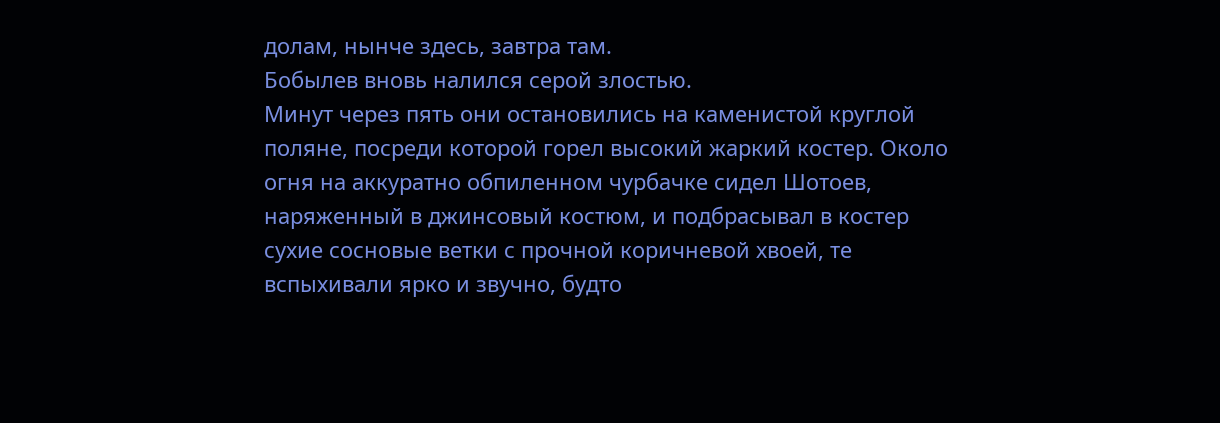долам, нынче здесь, завтра там.
Бобылев вновь налился серой злостью.
Минут через пять они остановились на каменистой круглой поляне, посреди которой горел высокий жаркий костер. Около огня на аккуратно обпиленном чурбачке сидел Шотоев, наряженный в джинсовый костюм, и подбрасывал в костер сухие сосновые ветки с прочной коричневой хвоей, те вспыхивали ярко и звучно, будто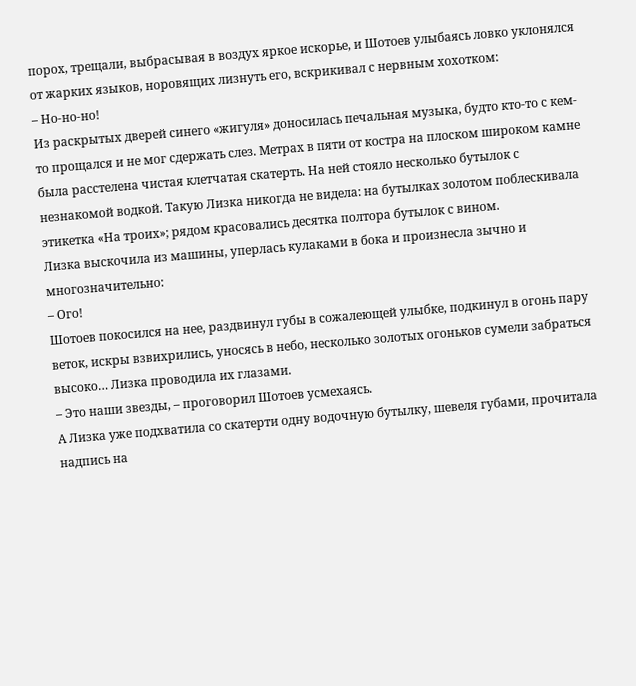порох, трещали, выбрасывая в воздух яркое искорье, и Шотоев улыбаясь ловко уклонялся от жарких языков, норовящих лизнуть его, вскрикивал с нервным хохотком:
– Но-но-но!
Из раскрытых дверей синего «жигуля» доносилась печальная музыка, будто кто-то с кем-то прощался и не мог сдержать слез. Метрах в пяти от костра на плоском широком камне была расстелена чистая клетчатая скатерть. На ней стояло несколько бутылок с незнакомой водкой. Такую Лизка никогда не видела: на бутылках золотом поблескивала этикетка «На троих»; рядом красовались десятка полтора бутылок с вином.
Лизка выскочила из машины, уперлась кулаками в бока и произнесла зычно и многозначительно:
– Ого!
Шотоев покосился на нее, раздвинул губы в сожалеющей улыбке, подкинул в огонь пару веток, искры взвихрились, уносясь в небо, несколько золотых огоньков сумели забраться высоко… Лизка проводила их глазами.
– Это наши звезды, – проговорил Шотоев усмехаясь.
А Лизка уже подхватила со скатерти одну водочную бутылку, шевеля губами, прочитала надпись на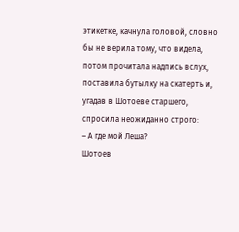этикетке, качнула головой, словно бы не верила тому, что видела, потом прочитала надпись вслух, поставила бутылку на скатерть и, угадав в Шотоеве старшего, спросила неожиданно строго:
– А где мой Леша?
Шотоев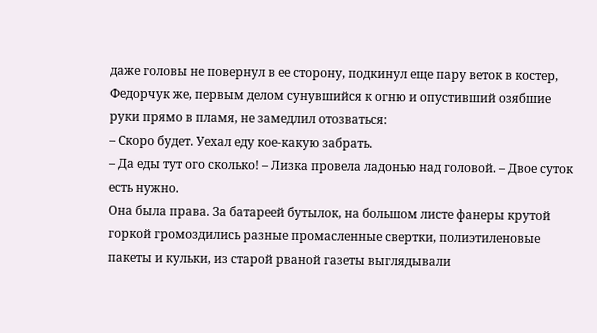даже головы не повернул в ее сторону, подкинул еще пару веток в костер, Федорчук же, первым делом сунувшийся к огню и опустивший озябшие руки прямо в пламя, не замедлил отозваться:
– Скоро будет. Уехал еду кое-какую забрать.
– Да еды тут ого сколько! – Лизка провела ладонью над головой. – Двое суток есть нужно.
Она была права. За батареей бутылок, на большом листе фанеры крутой горкой громоздились разные промасленные свертки, полиэтиленовые пакеты и кульки, из старой рваной газеты выглядывали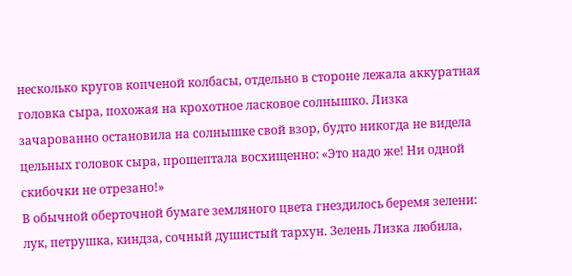несколько кругов копченой колбасы, отдельно в стороне лежала аккуратная головка сыра, похожая на крохотное ласковое солнышко. Лизка зачарованно остановила на солнышке свой взор, будто никогда не видела цельных головок сыра, прошептала восхищенно: «Это надо же! Ни одной скибочки не отрезано!»
В обычной оберточной бумаге земляного цвета гнездилось беремя зелени: лук, петрушка, киндза, сочный душистый тархун. Зелень Лизка любила,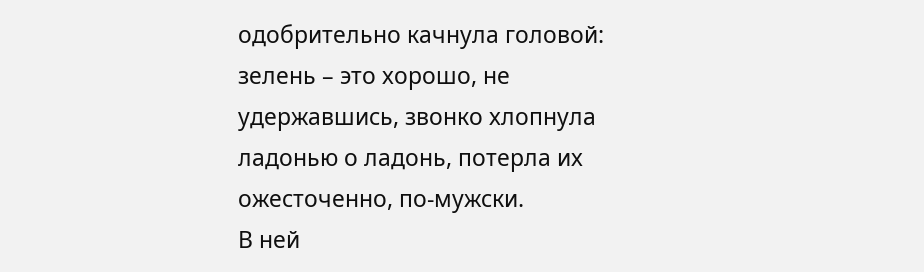одобрительно качнула головой: зелень – это хорошо, не удержавшись, звонко хлопнула ладонью о ладонь, потерла их ожесточенно, по-мужски.
В ней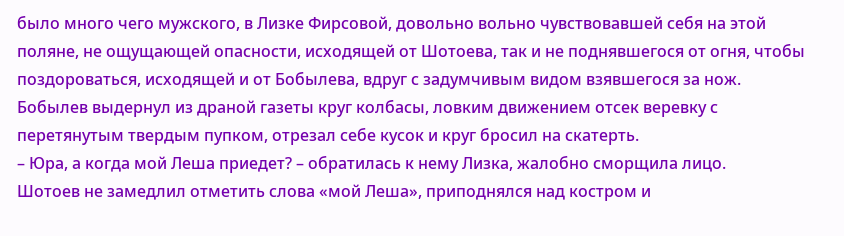было много чего мужского, в Лизке Фирсовой, довольно вольно чувствовавшей себя на этой поляне, не ощущающей опасности, исходящей от Шотоева, так и не поднявшегося от огня, чтобы поздороваться, исходящей и от Бобылева, вдруг с задумчивым видом взявшегося за нож.
Бобылев выдернул из драной газеты круг колбасы, ловким движением отсек веревку с перетянутым твердым пупком, отрезал себе кусок и круг бросил на скатерть.
– Юра, а когда мой Леша приедет? – обратилась к нему Лизка, жалобно сморщила лицо.
Шотоев не замедлил отметить слова «мой Леша», приподнялся над костром и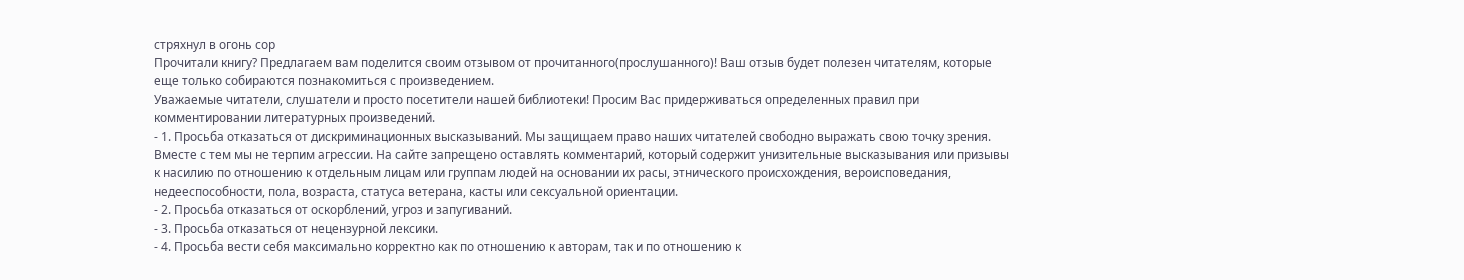стряхнул в огонь сор
Прочитали книгу? Предлагаем вам поделится своим отзывом от прочитанного(прослушанного)! Ваш отзыв будет полезен читателям, которые еще только собираются познакомиться с произведением.
Уважаемые читатели, слушатели и просто посетители нашей библиотеки! Просим Вас придерживаться определенных правил при комментировании литературных произведений.
- 1. Просьба отказаться от дискриминационных высказываний. Мы защищаем право наших читателей свободно выражать свою точку зрения. Вместе с тем мы не терпим агрессии. На сайте запрещено оставлять комментарий, который содержит унизительные высказывания или призывы к насилию по отношению к отдельным лицам или группам людей на основании их расы, этнического происхождения, вероисповедания, недееспособности, пола, возраста, статуса ветерана, касты или сексуальной ориентации.
- 2. Просьба отказаться от оскорблений, угроз и запугиваний.
- 3. Просьба отказаться от нецензурной лексики.
- 4. Просьба вести себя максимально корректно как по отношению к авторам, так и по отношению к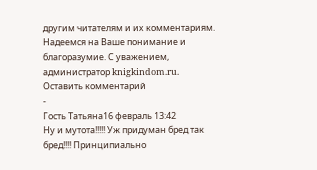другим читателям и их комментариям.
Надеемся на Ваше понимание и благоразумие. С уважением, администратор knigkindom.ru.
Оставить комментарий
-
Гость Татьяна16 февраль 13:42
Ну и мутота!!!!! Уж придуман бред так бред!!!! Принципиально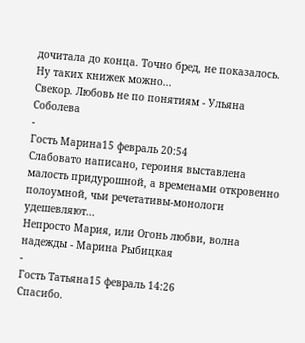дочитала до конца. Точно бред, не показалось. Ну таких книжек можно...
Свекор. Любовь не по понятиям - Ульяна Соболева
-
Гость Марина15 февраль 20:54
Слабовато написано, героиня выставлена малость придурошной, а временами откровенно полоумной, чьи речетативы-монологи удешевляют...
Непросто Мария, или Огонь любви, волна надежды - Марина Рыбицкая
-
Гость Татьяна15 февраль 14:26
Спасибо.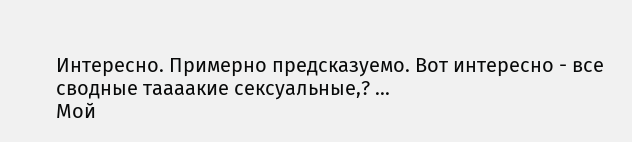Интересно. Примерно предсказуемо. Вот интересно - все сводные таааакие сексуальные,? ...
Мой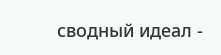сводный идеал -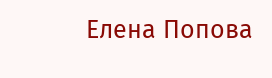Елена Попова